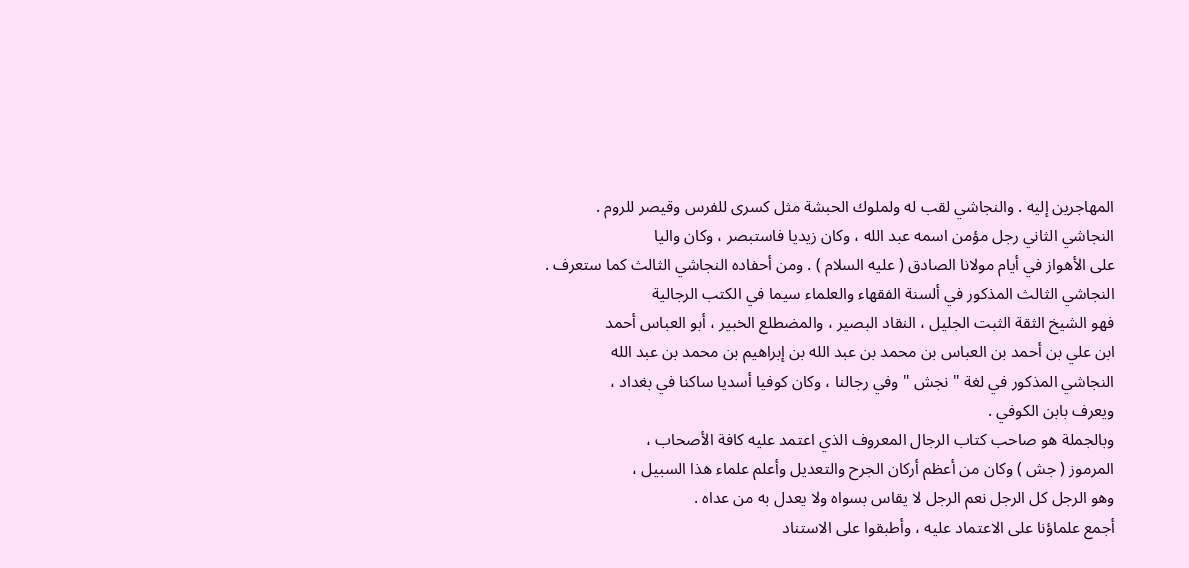المهاجرين إليه . والنجاشي لقب له ولملوك الحبشة مثل كسرى للفرس وقيصر للروم .
النجاشي الثاني رجل مؤمن اسمه عبد الله ، وكان زيديا فاستبصر ، وكان واليا
على الأهواز في أيام مولانا الصادق ( عليه السلام ) . ومن أحفاده النجاشي الثالث كما ستعرف .
النجاشي الثالث المذكور في ألسنة الفقهاء والعلماء سيما في الكتب الرجالية
فهو الشيخ الثقة الثبت الجليل ، النقاد البصير ، والمضطلع الخبير ، أبو العباس أحمد
ابن علي بن أحمد بن العباس بن محمد بن عبد الله بن إبراهيم بن محمد بن عبد الله
النجاشي المذكور في لغة " نجش " وفي رجالنا ، وكان كوفيا أسديا ساكنا في بغداد ،
ويعرف بابن الكوفي .
وبالجملة هو صاحب كتاب الرجال المعروف الذي اعتمد عليه كافة الأصحاب ،
المرموز ( جش ) وكان من أعظم أركان الجرح والتعديل وأعلم علماء هذا السبيل ،
وهو الرجل كل الرجل نعم الرجل لا يقاس بسواه ولا يعدل به من عداه .
أجمع علماؤنا على الاعتماد عليه ، وأطبقوا على الاستناد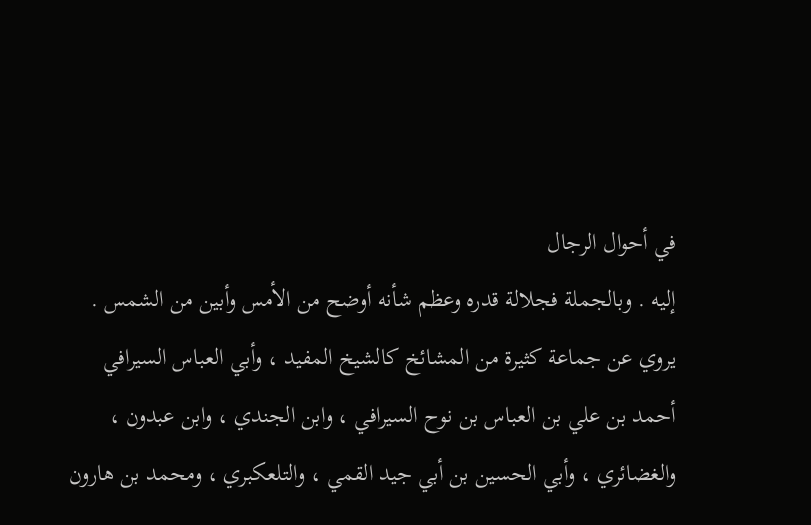في أحوال الرجال
إليه . وبالجملة فجلالة قدره وعظم شأنه أوضح من الأمس وأبين من الشمس .
يروي عن جماعة كثيرة من المشائخ كالشيخ المفيد ، وأبي العباس السيرافي
أحمد بن علي بن العباس بن نوح السيرافي ، وابن الجندي ، وابن عبدون ،
والغضائري ، وأبي الحسين بن أبي جيد القمي ، والتلعكبري ، ومحمد بن هارون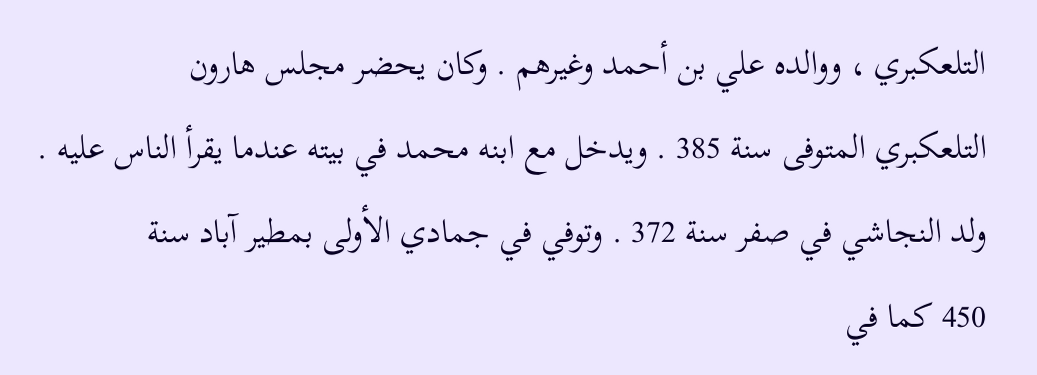التلعكبري ، ووالده علي بن أحمد وغيرهم . وكان يحضر مجلس هارون
التلعكبري المتوفى سنة 385 . ويدخل مع ابنه محمد في بيته عندما يقرأ الناس عليه .
ولد النجاشي في صفر سنة 372 . وتوفي في جمادي الأولى بمطير آباد سنة
450 كما في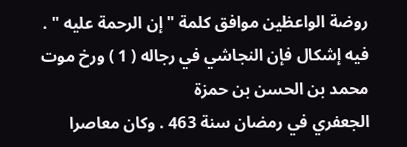روضة الواعظين موافق كلمة " إن الرحمة عليه " .
فيه إشكال فإن النجاشي في رجاله ( 1 ) ورخ موت محمد بن الحسن بن حمزة
الجعفري في رمضان سنة 463 . وكان معاصرا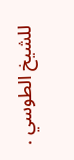للشيخ الطوسي .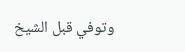وتوفي قبل الشيخ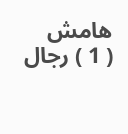هامش
( 1 ) رجال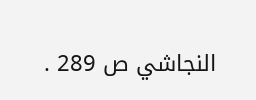النجاشي ص 289 .